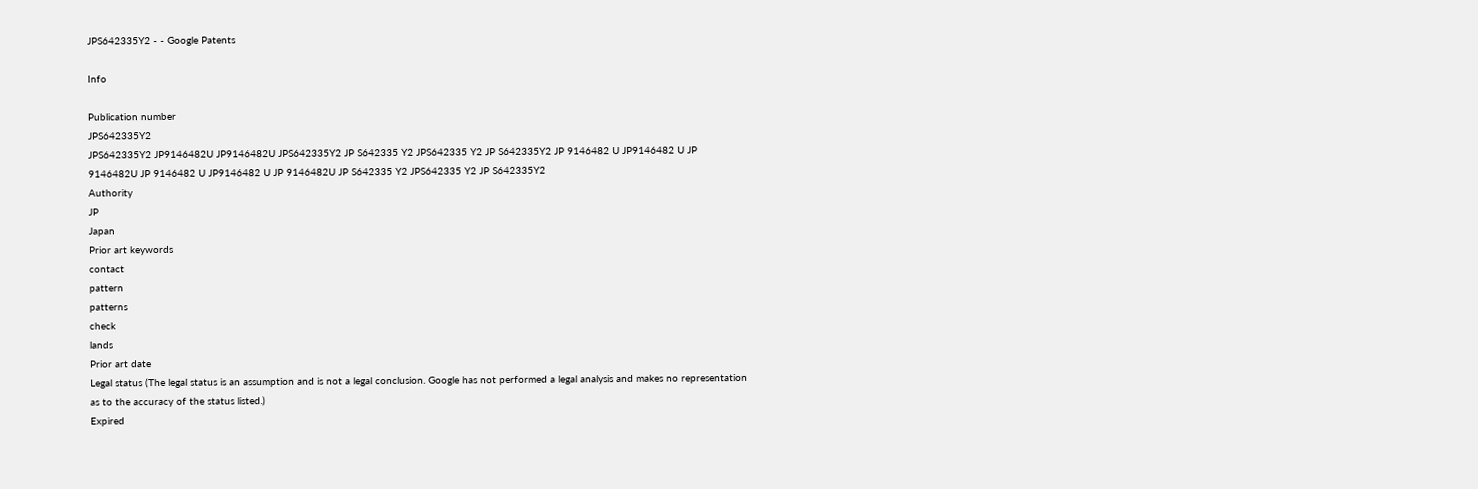JPS642335Y2 - - Google Patents

Info

Publication number
JPS642335Y2
JPS642335Y2 JP9146482U JP9146482U JPS642335Y2 JP S642335 Y2 JPS642335 Y2 JP S642335Y2 JP 9146482 U JP9146482 U JP 9146482U JP 9146482 U JP9146482 U JP 9146482U JP S642335 Y2 JPS642335 Y2 JP S642335Y2
Authority
JP
Japan
Prior art keywords
contact
pattern
patterns
check
lands
Prior art date
Legal status (The legal status is an assumption and is not a legal conclusion. Google has not performed a legal analysis and makes no representation as to the accuracy of the status listed.)
Expired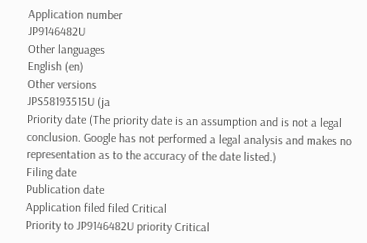Application number
JP9146482U
Other languages
English (en)
Other versions
JPS58193515U (ja
Priority date (The priority date is an assumption and is not a legal conclusion. Google has not performed a legal analysis and makes no representation as to the accuracy of the date listed.)
Filing date
Publication date
Application filed filed Critical
Priority to JP9146482U priority Critical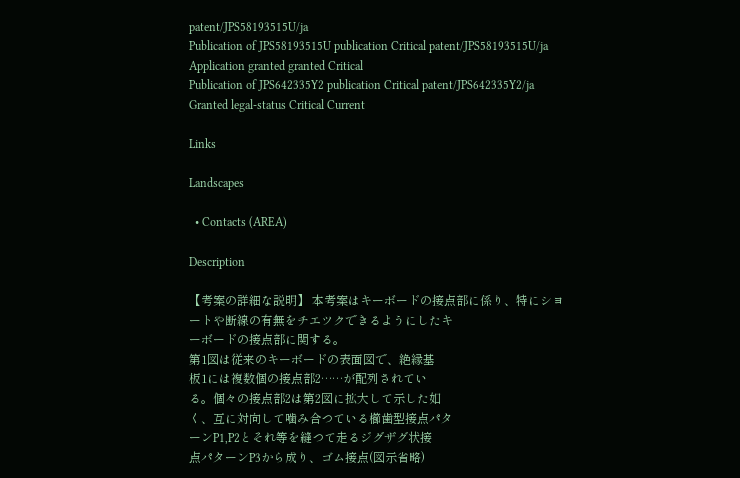patent/JPS58193515U/ja
Publication of JPS58193515U publication Critical patent/JPS58193515U/ja
Application granted granted Critical
Publication of JPS642335Y2 publication Critical patent/JPS642335Y2/ja
Granted legal-status Critical Current

Links

Landscapes

  • Contacts (AREA)

Description

【考案の詳細な説明】 本考案はキーボードの接点部に係り、特にシヨ
ートや断線の有無をチエツクできるようにしたキ
ーボードの接点部に関する。
第1図は従来のキーボードの表面図で、絶縁基
板1には複数個の接点部2……が配列されてい
る。個々の接点部2は第2図に拡大して示した如
く、互に対向して噛み合つている櫛歯型接点パタ
ーンP1,P2とそれ等を縫つて走るジグザグ状接
点パターンP3から成り、ゴム接点(図示省略)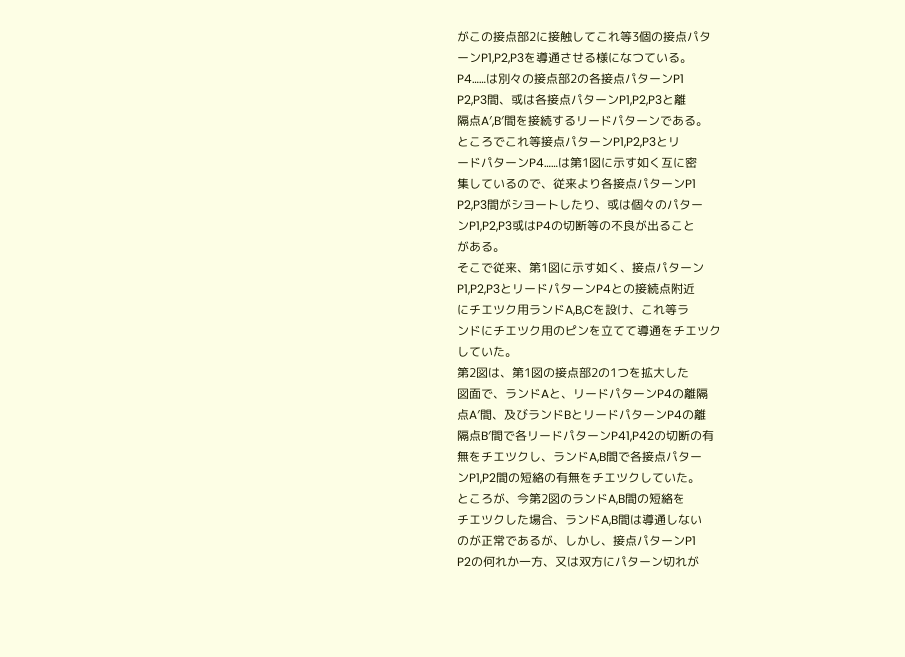がこの接点部2に接触してこれ等3個の接点パタ
ーンP1,P2,P3を導通させる様になつている。
P4……は別々の接点部2の各接点パターンP1
P2,P3間、或は各接点パターンP1,P2,P3と離
隔点A′,B′間を接続するリードパターンである。
ところでこれ等接点パターンP1,P2,P3とリ
ードパターンP4……は第1図に示す如く互に密
集しているので、従来より各接点パターンP1
P2,P3間がシヨートしたり、或は個々のパター
ンP1,P2,P3或はP4の切断等の不良が出ること
がある。
そこで従来、第1図に示す如く、接点パターン
P1,P2,P3とリードパターンP4との接続点附近
にチエツク用ランドA,B,Cを設け、これ等ラ
ンドにチエツク用のピンを立てて導通をチエツク
していた。
第2図は、第1図の接点部2の1つを拡大した
図面で、ランドAと、リードパターンP4の離隔
点A′間、及びランドBとリードパターンP4の離
隔点B′間で各リードパターンP41,P42の切断の有
無をチエツクし、ランドA,B間で各接点パター
ンP1,P2間の短絡の有無をチエツクしていた。
ところが、今第2図のランドA,B間の短絡を
チエツクした場合、ランドA,B間は導通しない
のが正常であるが、しかし、接点パターンP1
P2の何れか一方、又は双方にパターン切れが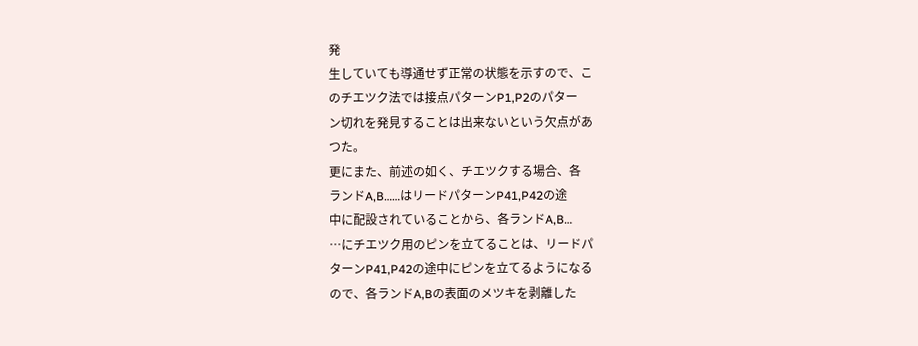発
生していても導通せず正常の状態を示すので、こ
のチエツク法では接点パターンP1,P2のパター
ン切れを発見することは出来ないという欠点があ
つた。
更にまた、前述の如く、チエツクする場合、各
ランドA,B……はリードパターンP41,P42の途
中に配設されていることから、各ランドA,B…
…にチエツク用のピンを立てることは、リードパ
ターンP41,P42の途中にピンを立てるようになる
ので、各ランドA,Bの表面のメツキを剥離した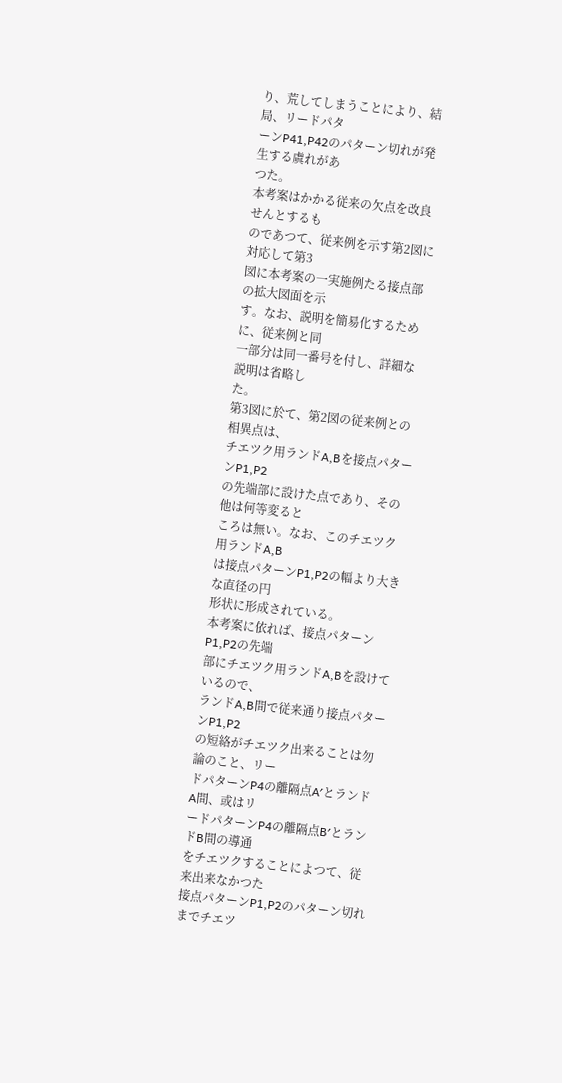り、荒してしまうことにより、結局、リードパタ
ーンP41,P42のパターン切れが発生する虞れがあ
つた。
本考案はかかる従来の欠点を改良せんとするも
のであつて、従来例を示す第2図に対応して第3
図に本考案の一実施例たる接点部の拡大図面を示
す。なお、説明を簡易化するために、従来例と同
一部分は同一番号を付し、詳細な説明は省略し
た。
第3図に於て、第2図の従来例との相異点は、
チエツク用ランドA,Bを接点パターンP1,P2
の先端部に設けた点であり、その他は何等変ると
ころは無い。なお、このチエツク用ランドA,B
は接点パターンP1,P2の幅より大きな直径の円
形状に形成されている。
本考案に依れば、接点パターンP1,P2の先端
部にチエツク用ランドA,Bを設けているので、
ランドA,B間で従来通り接点パターンP1,P2
の短絡がチエツク出来ることは勿論のこと、リー
ドパターンP4の離隔点A′とランドA間、或はリ
ードパターンP4の離隔点B′とランドB間の導通
をチエツクすることによつて、従来出来なかつた
接点パターンP1,P2のパターン切れまでチエツ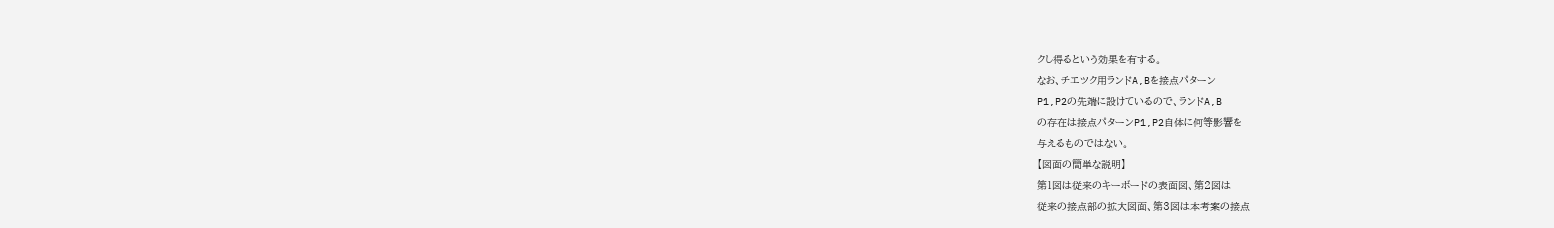クし得るという効果を有する。
なお、チエツク用ランドA,Bを接点パターン
P1,P2の先端に設けているので、ランドA,B
の存在は接点パターンP1,P2自体に何等影響を
与えるものではない。
【図面の簡単な説明】
第1図は従来のキーボードの表面図、第2図は
従来の接点部の拡大図面、第3図は本考案の接点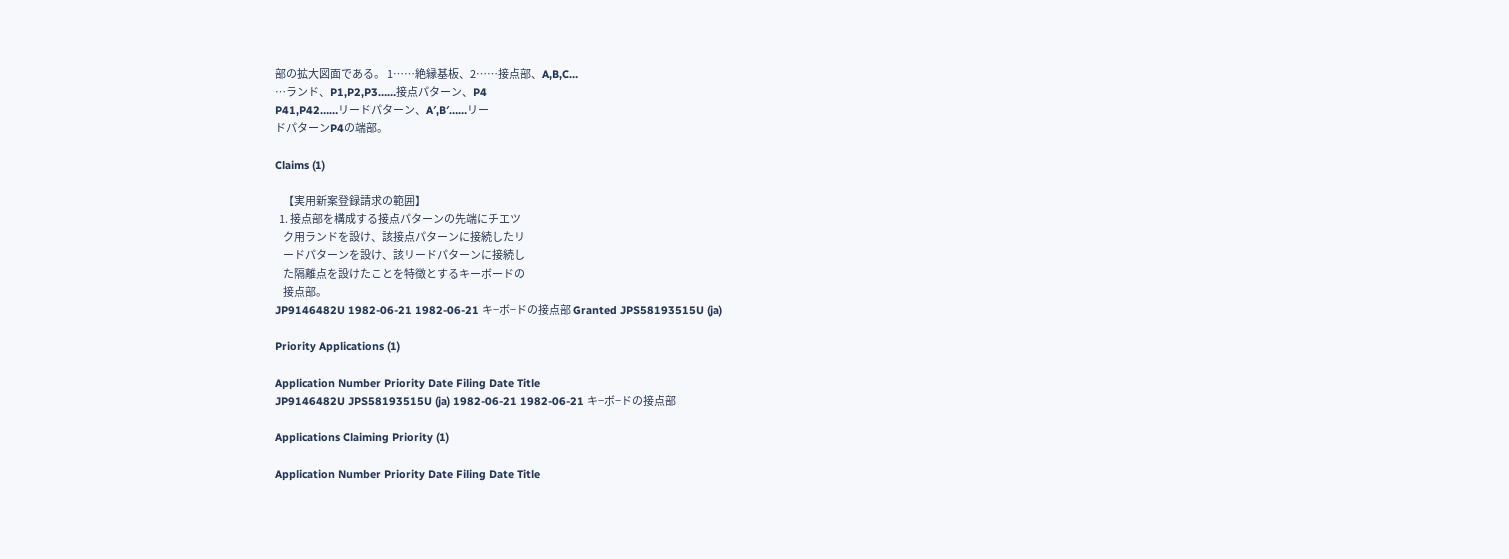部の拡大図面である。 1……絶縁基板、2……接点部、A,B,C…
…ランド、P1,P2,P3……接点パターン、P4
P41,P42……リードパターン、A′,B′……リー
ドパターンP4の端部。

Claims (1)

    【実用新案登録請求の範囲】
  1. 接点部を構成する接点パターンの先端にチエツ
    ク用ランドを設け、該接点パターンに接続したリ
    ードパターンを設け、該リードパターンに接続し
    た隔離点を設けたことを特徴とするキーボードの
    接点部。
JP9146482U 1982-06-21 1982-06-21 キ−ボ−ドの接点部 Granted JPS58193515U (ja)

Priority Applications (1)

Application Number Priority Date Filing Date Title
JP9146482U JPS58193515U (ja) 1982-06-21 1982-06-21 キ−ボ−ドの接点部

Applications Claiming Priority (1)

Application Number Priority Date Filing Date Title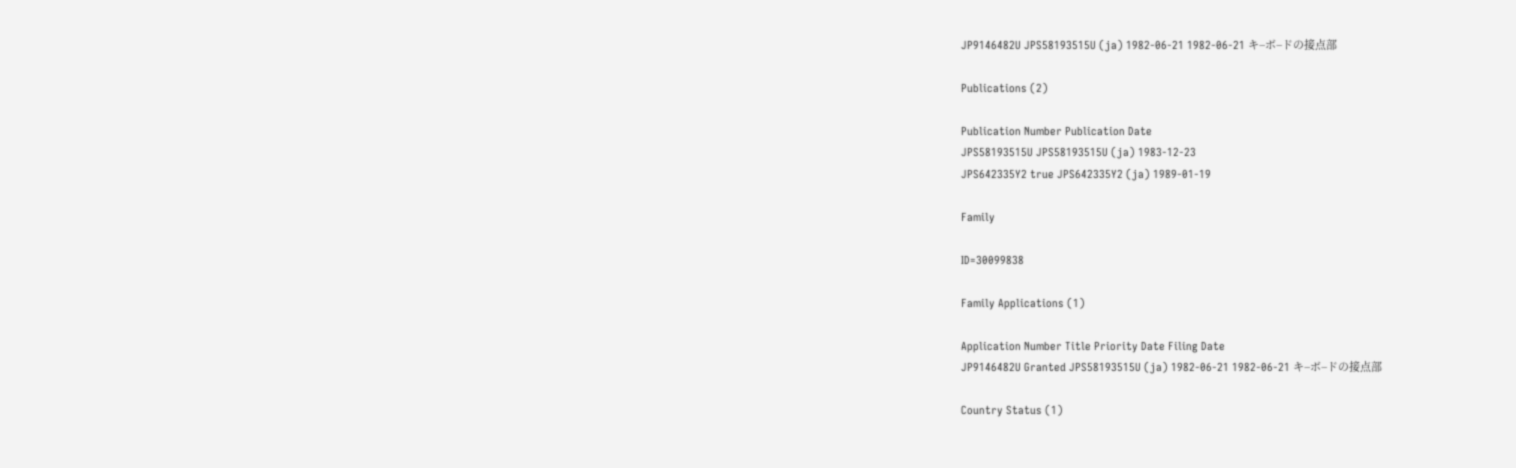JP9146482U JPS58193515U (ja) 1982-06-21 1982-06-21 キ−ボ−ドの接点部

Publications (2)

Publication Number Publication Date
JPS58193515U JPS58193515U (ja) 1983-12-23
JPS642335Y2 true JPS642335Y2 (ja) 1989-01-19

Family

ID=30099838

Family Applications (1)

Application Number Title Priority Date Filing Date
JP9146482U Granted JPS58193515U (ja) 1982-06-21 1982-06-21 キ−ボ−ドの接点部

Country Status (1)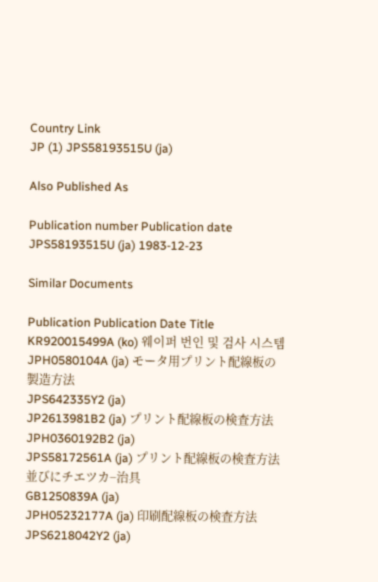Country Link
JP (1) JPS58193515U (ja)

Also Published As

Publication number Publication date
JPS58193515U (ja) 1983-12-23

Similar Documents

Publication Publication Date Title
KR920015499A (ko) 웨이퍼 번인 및 검사 시스템
JPH0580104A (ja) モータ用プリント配線板の製造方法
JPS642335Y2 (ja)
JP2613981B2 (ja) プリント配線板の検査方法
JPH0360192B2 (ja)
JPS58172561A (ja) プリント配線板の検査方法並びにチエツカ−治具
GB1250839A (ja)
JPH05232177A (ja) 印刷配線板の検査方法
JPS6218042Y2 (ja)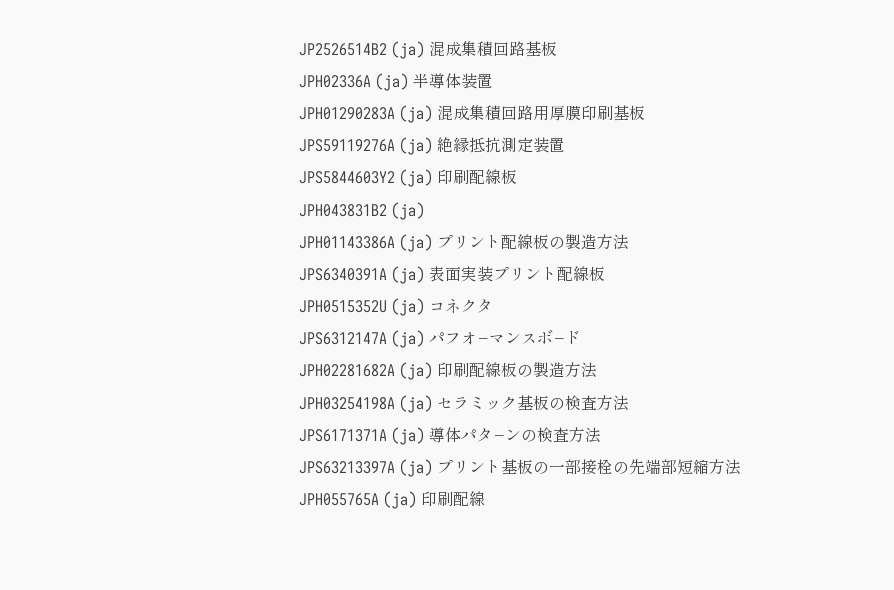JP2526514B2 (ja) 混成集積回路基板
JPH02336A (ja) 半導体装置
JPH01290283A (ja) 混成集積回路用厚膜印刷基板
JPS59119276A (ja) 絶縁抵抗測定装置
JPS5844603Y2 (ja) 印刷配線板
JPH043831B2 (ja)
JPH01143386A (ja) プリント配線板の製造方法
JPS6340391A (ja) 表面実装プリント配線板
JPH0515352U (ja) コネクタ
JPS6312147A (ja) パフオ−マンスボ−ド
JPH02281682A (ja) 印刷配線板の製造方法
JPH03254198A (ja) セラミック基板の検査方法
JPS6171371A (ja) 導体パタ−ンの検査方法
JPS63213397A (ja) プリント基板の一部接栓の先端部短縮方法
JPH055765A (ja) 印刷配線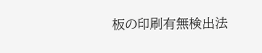板の印刷有無検出法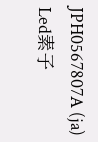JPH0567807A (ja) Led素子